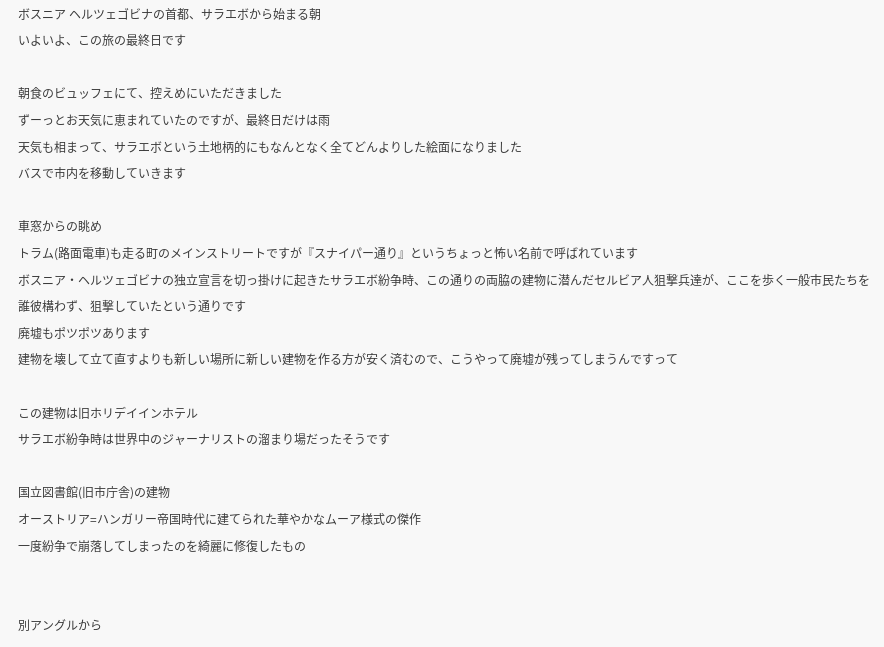ボスニア ヘルツェゴビナの首都、サラエボから始まる朝
いよいよ、この旅の最終日です

朝食のビュッフェにて、控えめにいただきました
ずーっとお天気に恵まれていたのですが、最終日だけは雨
天気も相まって、サラエボという土地柄的にもなんとなく全てどんよりした絵面になりました
バスで市内を移動していきます

車窓からの眺め
トラム(路面電車)も走る町のメインストリートですが『スナイパー通り』というちょっと怖い名前で呼ばれています
ボスニア・ヘルツェゴビナの独立宣言を切っ掛けに起きたサラエボ紛争時、この通りの両脇の建物に潜んだセルビア人狙撃兵達が、ここを歩く一般市民たちを誰彼構わず、狙撃していたという通りです
廃墟もポツポツあります
建物を壊して立て直すよりも新しい場所に新しい建物を作る方が安く済むので、こうやって廃墟が残ってしまうんですって

この建物は旧ホリデイインホテル
サラエボ紛争時は世界中のジャーナリストの溜まり場だったそうです

国立図書館(旧市庁舎)の建物
オーストリア=ハンガリー帝国時代に建てられた華やかなムーア様式の傑作
一度紛争で崩落してしまったのを綺麗に修復したもの


別アングルから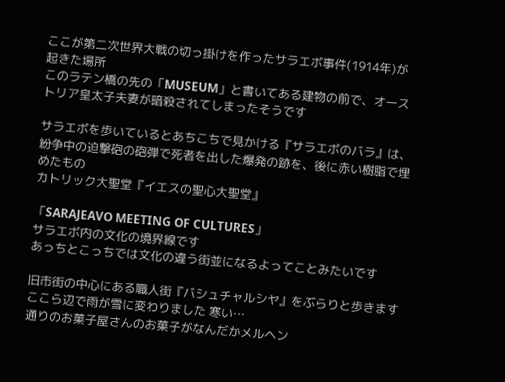ここが第二次世界大戦の切っ掛けを作ったサラエボ事件(1914年)が起きた場所
このラテン橋の先の「MUSEUM」と書いてある建物の前で、オーストリア皇太子夫妻が暗殺されてしまったそうです

サラエボを歩いているとあちこちで見かける『サラエボのバラ』は、紛争中の迫撃砲の砲弾で死者を出した爆発の跡を、後に赤い樹脂で埋めたもの
カトリック大聖堂『イエスの聖心大聖堂』

「SARAJEAVO MEETING OF CULTURES」
サラエボ内の文化の境界線です
あっちとこっちでは文化の違う街並になるよってことみたいです

旧市街の中心にある職人街『バシュチャルシヤ』をぶらりと歩きます
ここら辺で雨が雪に変わりました 寒い…
通りのお菓子屋さんのお菓子がなんだかメルヘン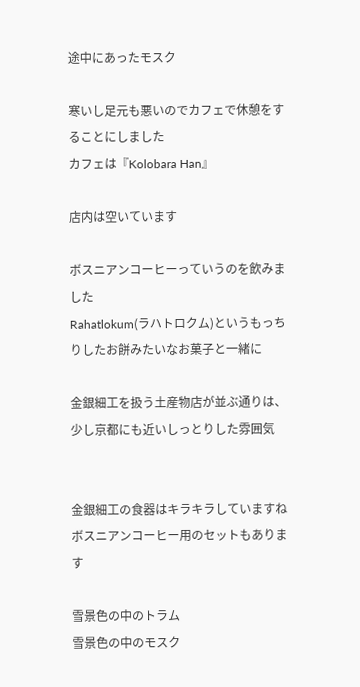途中にあったモスク

寒いし足元も悪いのでカフェで休憩をすることにしました
カフェは『Kolobara Han』

店内は空いています

ボスニアンコーヒーっていうのを飲みました
Rahatlokum(ラハトロクム)というもっちりしたお餅みたいなお菓子と一緒に

金銀細工を扱う土産物店が並ぶ通りは、少し京都にも近いしっとりした雰囲気


金銀細工の食器はキラキラしていますね
ボスニアンコーヒー用のセットもあります

雪景色の中のトラム
雪景色の中のモスク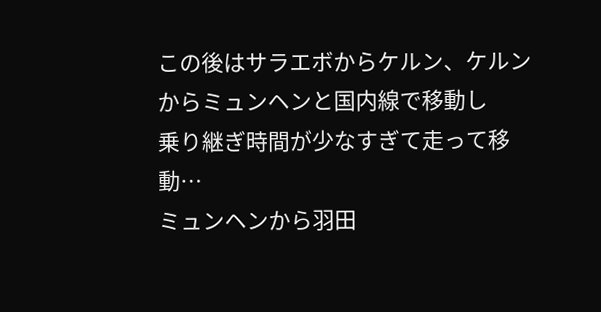この後はサラエボからケルン、ケルンからミュンヘンと国内線で移動し
乗り継ぎ時間が少なすぎて走って移動…
ミュンヘンから羽田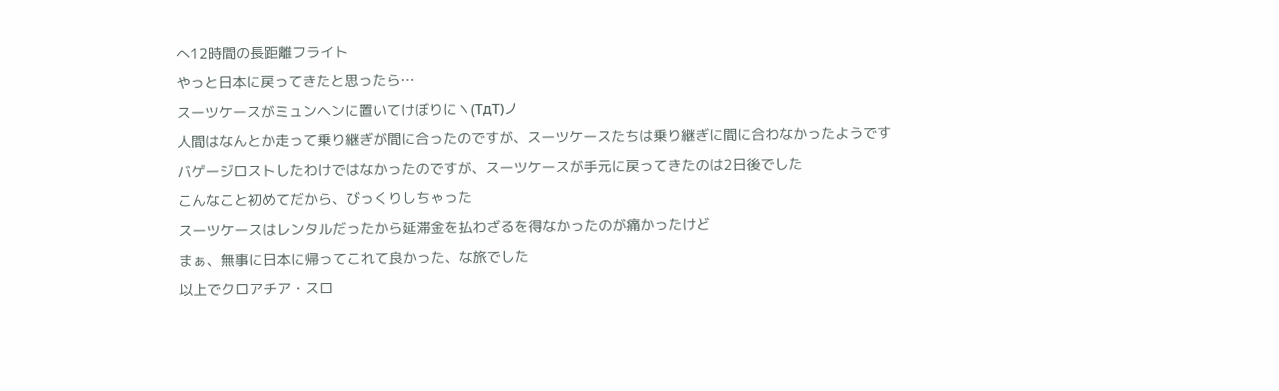へ12時間の長距離フライト
やっと日本に戻ってきたと思ったら…
スーツケースがミュンヘンに置いてけぼりにヽ(TдT)ノ
人間はなんとか走って乗り継ぎが間に合ったのですが、スーツケースたちは乗り継ぎに間に合わなかったようです
バゲージロストしたわけではなかったのですが、スーツケースが手元に戻ってきたのは2日後でした
こんなこと初めてだから、びっくりしちゃった
スーツケースはレンタルだったから延滞金を払わざるを得なかったのが痛かったけど
まぁ、無事に日本に帰ってこれて良かった、な旅でした
以上でクロアチア・スロ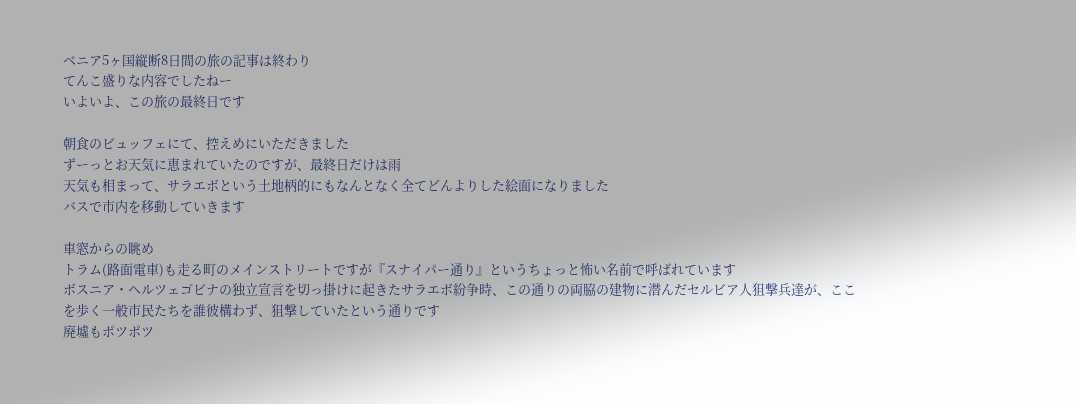ベニア5ヶ国縦断8日間の旅の記事は終わり
てんこ盛りな内容でしたねー
いよいよ、この旅の最終日です

朝食のビュッフェにて、控えめにいただきました
ずーっとお天気に恵まれていたのですが、最終日だけは雨
天気も相まって、サラエボという土地柄的にもなんとなく全てどんよりした絵面になりました
バスで市内を移動していきます

車窓からの眺め
トラム(路面電車)も走る町のメインストリートですが『スナイパー通り』というちょっと怖い名前で呼ばれています
ボスニア・ヘルツェゴビナの独立宣言を切っ掛けに起きたサラエボ紛争時、この通りの両脇の建物に潜んだセルビア人狙撃兵達が、ここを歩く一般市民たちを誰彼構わず、狙撃していたという通りです
廃墟もポツポツ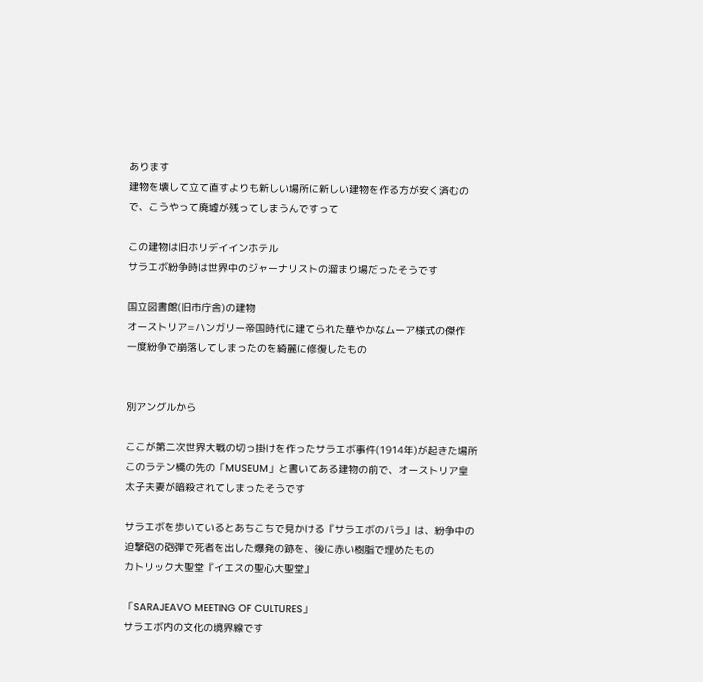あります
建物を壊して立て直すよりも新しい場所に新しい建物を作る方が安く済むので、こうやって廃墟が残ってしまうんですって

この建物は旧ホリデイインホテル
サラエボ紛争時は世界中のジャーナリストの溜まり場だったそうです

国立図書館(旧市庁舎)の建物
オーストリア=ハンガリー帝国時代に建てられた華やかなムーア様式の傑作
一度紛争で崩落してしまったのを綺麗に修復したもの


別アングルから

ここが第二次世界大戦の切っ掛けを作ったサラエボ事件(1914年)が起きた場所
このラテン橋の先の「MUSEUM」と書いてある建物の前で、オーストリア皇太子夫妻が暗殺されてしまったそうです

サラエボを歩いているとあちこちで見かける『サラエボのバラ』は、紛争中の迫撃砲の砲弾で死者を出した爆発の跡を、後に赤い樹脂で埋めたもの
カトリック大聖堂『イエスの聖心大聖堂』

「SARAJEAVO MEETING OF CULTURES」
サラエボ内の文化の境界線です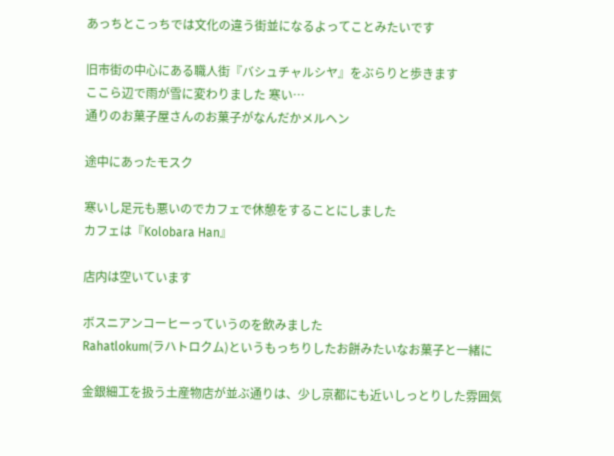あっちとこっちでは文化の違う街並になるよってことみたいです

旧市街の中心にある職人街『バシュチャルシヤ』をぶらりと歩きます
ここら辺で雨が雪に変わりました 寒い…
通りのお菓子屋さんのお菓子がなんだかメルヘン

途中にあったモスク

寒いし足元も悪いのでカフェで休憩をすることにしました
カフェは『Kolobara Han』

店内は空いています

ボスニアンコーヒーっていうのを飲みました
Rahatlokum(ラハトロクム)というもっちりしたお餅みたいなお菓子と一緒に

金銀細工を扱う土産物店が並ぶ通りは、少し京都にも近いしっとりした雰囲気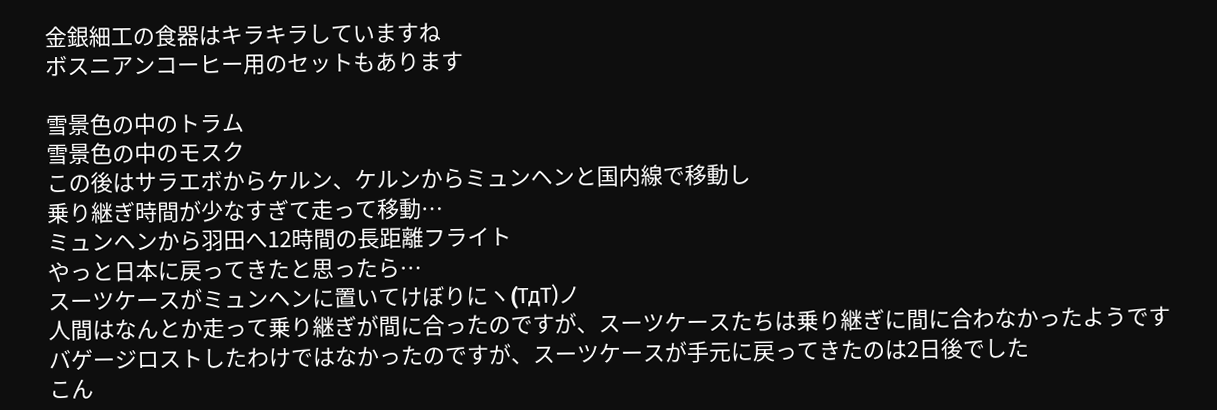金銀細工の食器はキラキラしていますね
ボスニアンコーヒー用のセットもあります

雪景色の中のトラム
雪景色の中のモスク
この後はサラエボからケルン、ケルンからミュンヘンと国内線で移動し
乗り継ぎ時間が少なすぎて走って移動…
ミュンヘンから羽田へ12時間の長距離フライト
やっと日本に戻ってきたと思ったら…
スーツケースがミュンヘンに置いてけぼりにヽ(TдT)ノ
人間はなんとか走って乗り継ぎが間に合ったのですが、スーツケースたちは乗り継ぎに間に合わなかったようです
バゲージロストしたわけではなかったのですが、スーツケースが手元に戻ってきたのは2日後でした
こん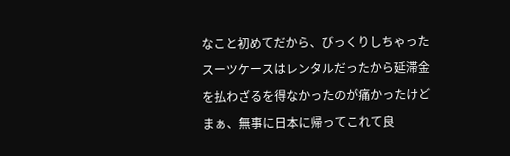なこと初めてだから、びっくりしちゃった
スーツケースはレンタルだったから延滞金を払わざるを得なかったのが痛かったけど
まぁ、無事に日本に帰ってこれて良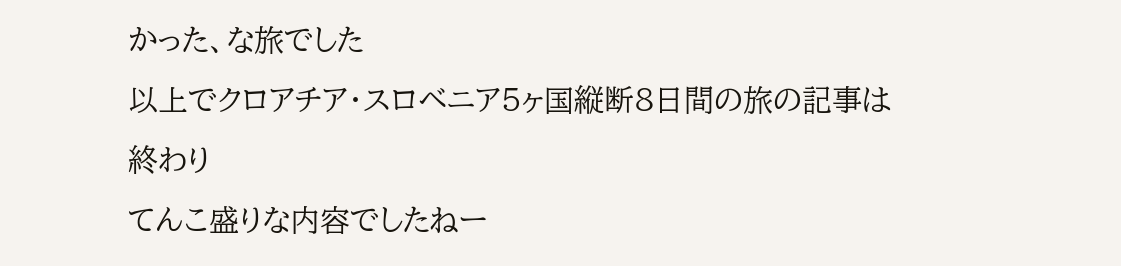かった、な旅でした
以上でクロアチア・スロベニア5ヶ国縦断8日間の旅の記事は終わり
てんこ盛りな内容でしたねー